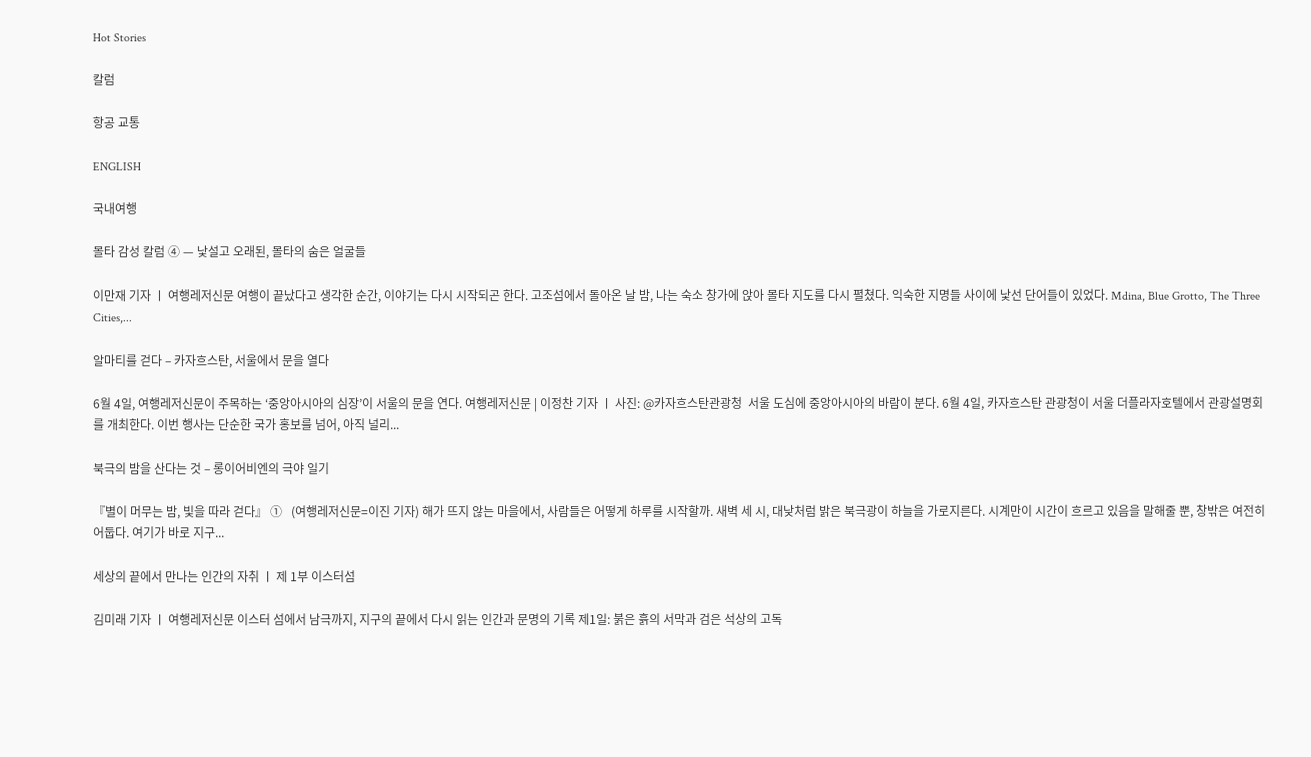Hot Stories

칼럼

항공 교통

ENGLISH

국내여행

몰타 감성 칼럼 ④ — 낯설고 오래된, 몰타의 숨은 얼굴들

이만재 기자 ㅣ 여행레저신문 여행이 끝났다고 생각한 순간, 이야기는 다시 시작되곤 한다. 고조섬에서 돌아온 날 밤, 나는 숙소 창가에 앉아 몰타 지도를 다시 펼쳤다. 익숙한 지명들 사이에 낯선 단어들이 있었다. Mdina, Blue Grotto, The Three Cities,...

알마티를 걷다 – 카자흐스탄, 서울에서 문을 열다

6월 4일, 여행레저신문이 주목하는 ‘중앙아시아의 심장’이 서울의 문을 연다. 여행레저신문 | 이정찬 기자 ㅣ 사진: @카자흐스탄관광청  서울 도심에 중앙아시아의 바람이 분다. 6월 4일, 카자흐스탄 관광청이 서울 더플라자호텔에서 관광설명회를 개최한다. 이번 행사는 단순한 국가 홍보를 넘어, 아직 널리...

북극의 밤을 산다는 것 – 롱이어비엔의 극야 일기

『별이 머무는 밤, 빛을 따라 걷다』 ①   (여행레저신문=이진 기자) 해가 뜨지 않는 마을에서, 사람들은 어떻게 하루를 시작할까. 새벽 세 시, 대낮처럼 밝은 북극광이 하늘을 가로지른다. 시계만이 시간이 흐르고 있음을 말해줄 뿐, 창밖은 여전히 어둡다. 여기가 바로 지구...

세상의 끝에서 만나는 인간의 자취 ㅣ 제 1부 이스터섬

김미래 기자 ㅣ 여행레저신문 이스터 섬에서 남극까지, 지구의 끝에서 다시 읽는 인간과 문명의 기록 제1일: 붉은 흙의 서막과 검은 석상의 고독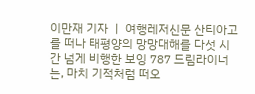이만재 기자 ㅣ 여행레저신문 산티아고를 떠나 태평양의 망망대해를 다섯 시간 넘게 비행한 보잉 787 드림라이너는, 마치 기적처럼 떠오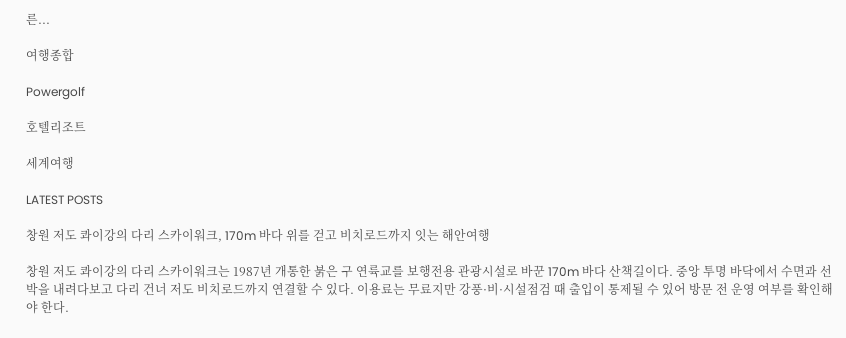른...

여행종합

Powergolf

호텔리조트

세계여행

LATEST POSTS

창원 저도 콰이강의 다리 스카이워크, 170m 바다 위를 걷고 비치로드까지 잇는 해안여행

창원 저도 콰이강의 다리 스카이워크는 1987년 개통한 붉은 구 연륙교를 보행전용 관광시설로 바꾼 170m 바다 산책길이다. 중앙 투명 바닥에서 수면과 선박을 내려다보고 다리 건너 저도 비치로드까지 연결할 수 있다. 이용료는 무료지만 강풍·비·시설점검 때 출입이 통제될 수 있어 방문 전 운영 여부를 확인해야 한다.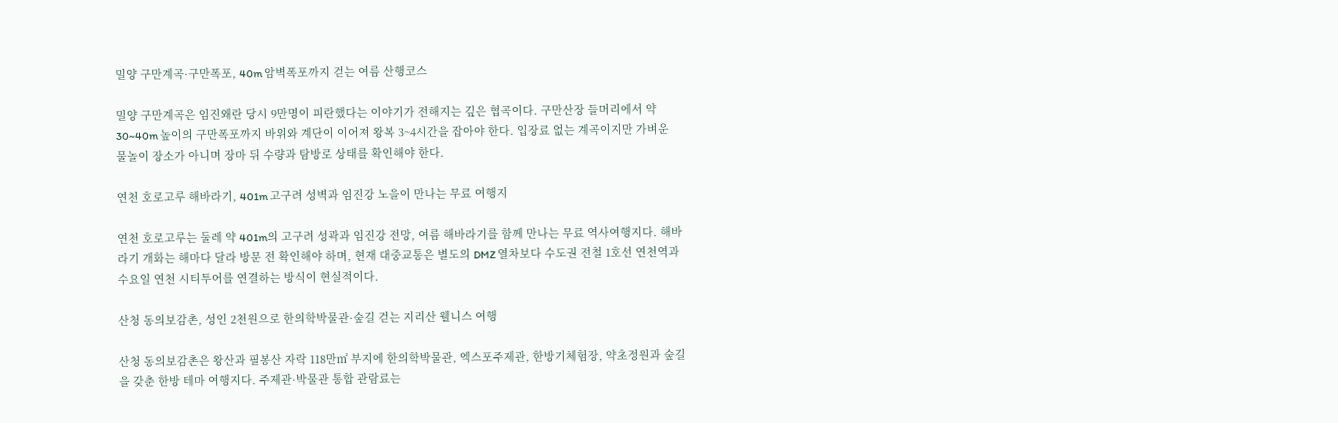밀양 구만계곡·구만폭포, 40m 암벽폭포까지 걷는 여름 산행코스

밀양 구만계곡은 임진왜란 당시 9만명이 피란했다는 이야기가 전해지는 깊은 협곡이다. 구만산장 들머리에서 약 30~40m 높이의 구만폭포까지 바위와 계단이 이어져 왕복 3~4시간을 잡아야 한다. 입장료 없는 계곡이지만 가벼운 물놀이 장소가 아니며 장마 뒤 수량과 탐방로 상태를 확인해야 한다.

연천 호로고루 해바라기, 401m 고구려 성벽과 임진강 노을이 만나는 무료 여행지

연천 호로고루는 둘레 약 401m의 고구려 성곽과 임진강 전망, 여름 해바라기를 함께 만나는 무료 역사여행지다. 해바라기 개화는 해마다 달라 방문 전 확인해야 하며, 현재 대중교통은 별도의 DMZ 열차보다 수도권 전철 1호선 연천역과 수요일 연천 시티투어를 연결하는 방식이 현실적이다.

산청 동의보감촌, 성인 2천원으로 한의학박물관·숲길 걷는 지리산 웰니스 여행

산청 동의보감촌은 왕산과 필봉산 자락 118만㎡ 부지에 한의학박물관, 엑스포주제관, 한방기체험장, 약초정원과 숲길을 갖춘 한방 테마 여행지다. 주제관·박물관 통합 관람료는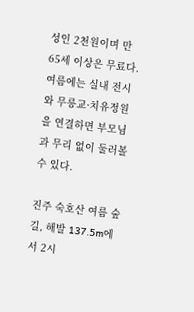성인 2천원이며 만 65세 이상은 무료다. 여름에는 실내 전시와 무릉교·치유정원을 연결하면 부모님과 무리 없이 둘러볼 수 있다.

진주 숙호산 여름 숲길, 해발 137.5m에서 2시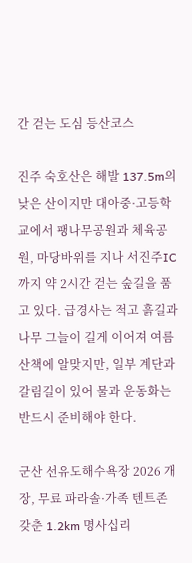간 걷는 도심 등산코스

진주 숙호산은 해발 137.5m의 낮은 산이지만 대아중·고등학교에서 팽나무공원과 체육공원, 마당바위를 지나 서진주IC까지 약 2시간 걷는 숲길을 품고 있다. 급경사는 적고 흙길과 나무 그늘이 길게 이어져 여름 산책에 알맞지만, 일부 계단과 갈림길이 있어 물과 운동화는 반드시 준비해야 한다.

군산 선유도해수욕장 2026 개장, 무료 파라솔·가족 텐트존 갖춘 1.2km 명사십리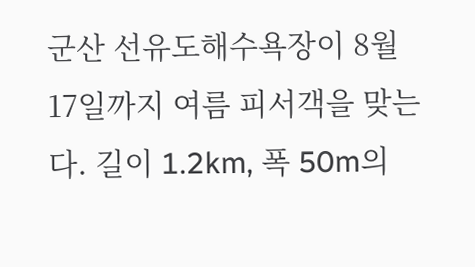군산 선유도해수욕장이 8월 17일까지 여름 피서객을 맞는다. 길이 1.2km, 폭 50m의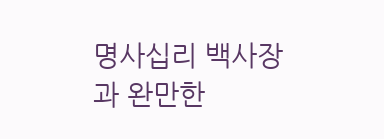명사십리 백사장과 완만한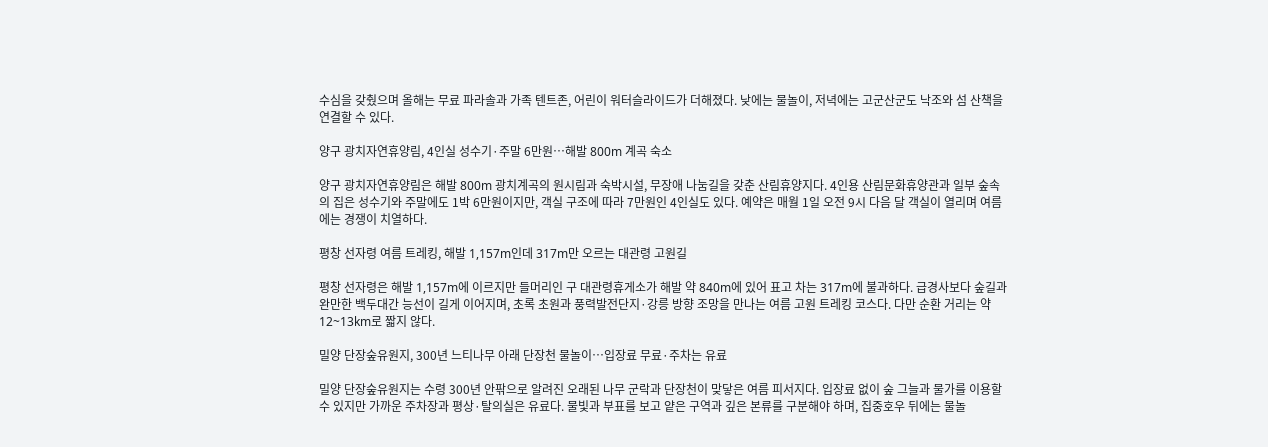수심을 갖췄으며 올해는 무료 파라솔과 가족 텐트존, 어린이 워터슬라이드가 더해졌다. 낮에는 물놀이, 저녁에는 고군산군도 낙조와 섬 산책을 연결할 수 있다.

양구 광치자연휴양림, 4인실 성수기·주말 6만원…해발 800m 계곡 숙소

양구 광치자연휴양림은 해발 800m 광치계곡의 원시림과 숙박시설, 무장애 나눔길을 갖춘 산림휴양지다. 4인용 산림문화휴양관과 일부 숲속의 집은 성수기와 주말에도 1박 6만원이지만, 객실 구조에 따라 7만원인 4인실도 있다. 예약은 매월 1일 오전 9시 다음 달 객실이 열리며 여름에는 경쟁이 치열하다.

평창 선자령 여름 트레킹, 해발 1,157m인데 317m만 오르는 대관령 고원길

평창 선자령은 해발 1,157m에 이르지만 들머리인 구 대관령휴게소가 해발 약 840m에 있어 표고 차는 317m에 불과하다. 급경사보다 숲길과 완만한 백두대간 능선이 길게 이어지며, 초록 초원과 풍력발전단지·강릉 방향 조망을 만나는 여름 고원 트레킹 코스다. 다만 순환 거리는 약 12~13km로 짧지 않다.

밀양 단장숲유원지, 300년 느티나무 아래 단장천 물놀이…입장료 무료·주차는 유료

밀양 단장숲유원지는 수령 300년 안팎으로 알려진 오래된 나무 군락과 단장천이 맞닿은 여름 피서지다. 입장료 없이 숲 그늘과 물가를 이용할 수 있지만 가까운 주차장과 평상·탈의실은 유료다. 물빛과 부표를 보고 얕은 구역과 깊은 본류를 구분해야 하며, 집중호우 뒤에는 물놀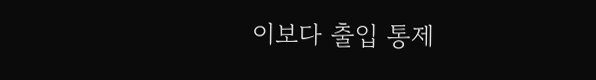이보다 출입 통제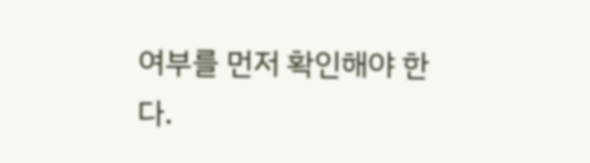여부를 먼저 확인해야 한다.